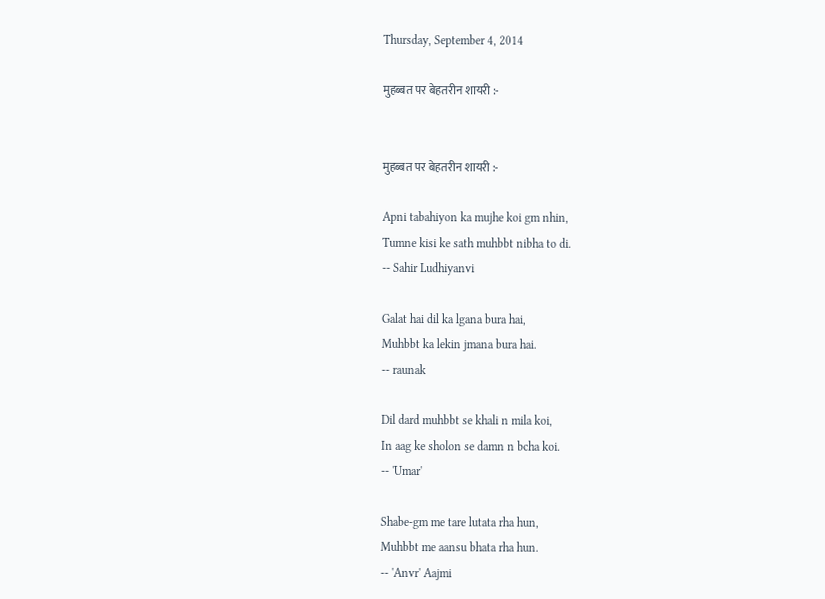Thursday, September 4, 2014

मुहब्बत पर बेहतरीन शायरी :-


मुहब्बत पर बेहतरीन शायरी :-

Apni tabahiyon ka mujhe koi gm nhin,
Tumne kisi ke sath muhbbt nibha to di.
-- Sahir Ludhiyanvi

Galat hai dil ka lgana bura hai,
Muhbbt ka lekin jmana bura hai.
-- raunak

Dil dard muhbbt se khali n mila koi,
In aag ke sholon se damn n bcha koi.
-- 'Umar'

Shabe-gm me tare lutata rha hun,
Muhbbt me aansu bhata rha hun.
-- 'Anvr' Aajmi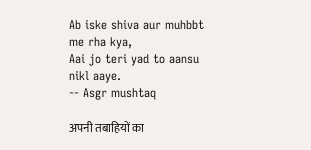Ab iske shiva aur muhbbt me rha kya,
Aai jo teri yad to aansu nikl aaye.
-- Asgr mushtaq

अपनी तबाहियों का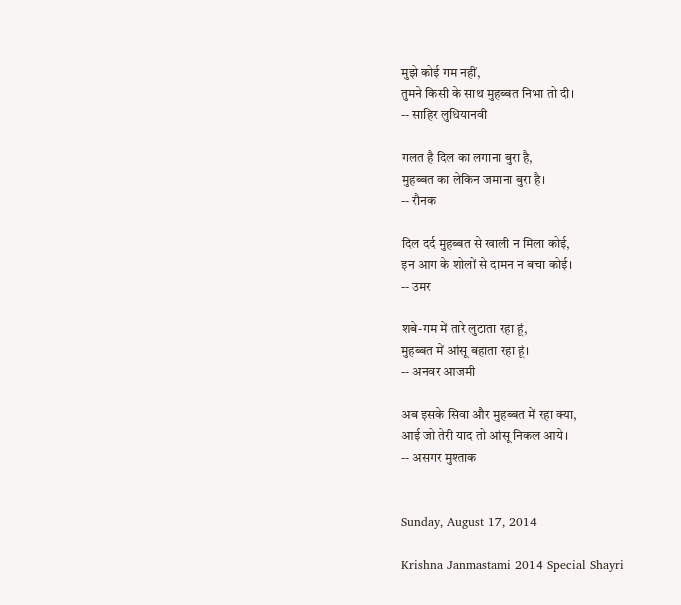मुझे कोई गम नहीं,
तुमने किसी के साथ मुहब्बत निभा तो दी।
-- साहिर लुधियानवी

गलत है दिल का लगाना बुरा है,
मुहब्बत का लेकिन जमाना बुरा है।
-- रौनक

दिल दर्द मुहब्बत से खाली न मिला कोई,
इन आग के शोलों से दामन न बचा कोई।
-- उमर

शबे-गम में तारे लुटाता रहा हूं,
मुहब्बत में आंसू बहाता रहा हूं।
-- अनवर आजमी

अब इसके सिवा और मुहब्बत में रहा क्या,
आई जो तेरी याद तो आंसू निकल आये।
-- असगर मुश्ताक


Sunday, August 17, 2014

Krishna Janmastami 2014 Special Shayri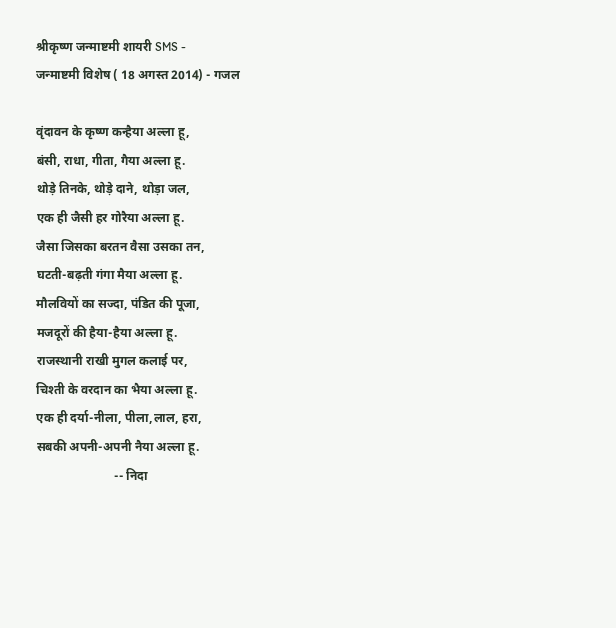श्रीकृष्ण जन्माष्टमी शायरी SMS -
जन्माष्टमी विशेष ( 18 अगस्त 2014) - गजल

वृंदावन के कृष्ण कन्हैया अल्ला हू,
बंसी, राधा, गीता, गैया अल्ला हू.
थोड़े तिनके, थोड़े दाने, थोड़ा जल,
एक ही जैसी हर गोरैया अल्ला हू.
जैसा जिसका बरतन वैसा उसका तन,
घटती-बढ़ती गंगा मैया अल्ला हू.
मौलवियों का सज्दा, पंडित की पूजा,
मजदूरों की हैया-हैया अल्ला हू.
राजस्थानी राखी मुगल कलाई पर,
चिश्ती के वरदान का भैया अल्ला हू.
एक ही दर्या-नीला, पीला,लाल, हरा,
सबकी अपनी-अपनी नैया अल्ला हू.
                         -- निदा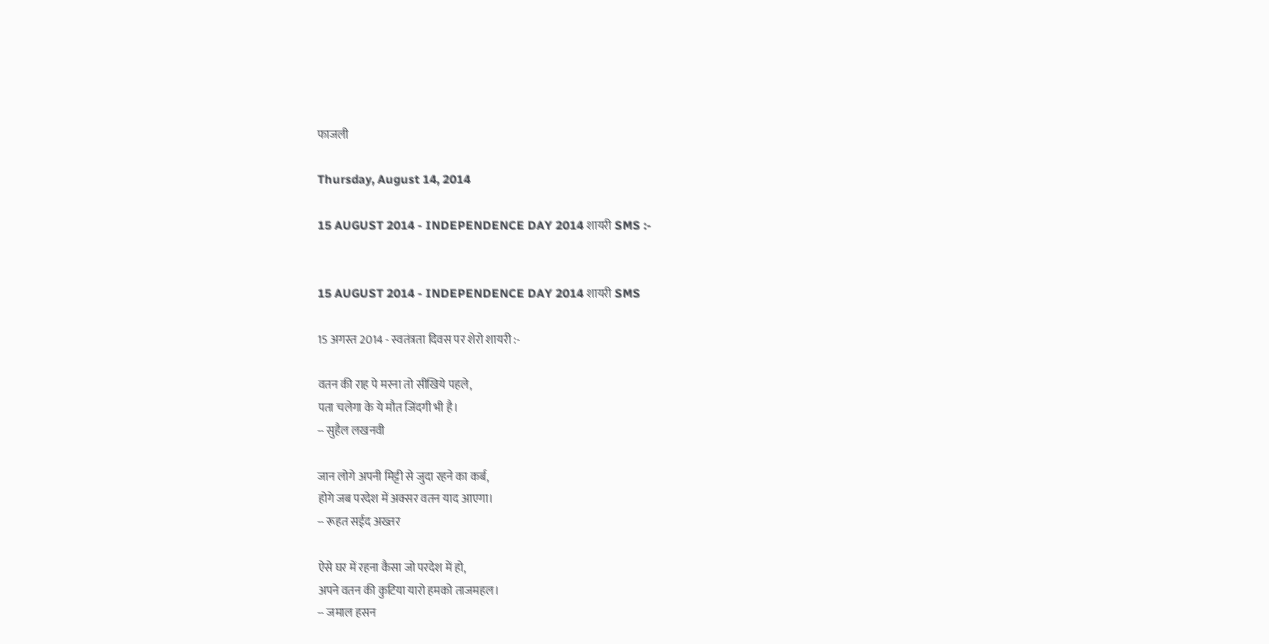फाजली

Thursday, August 14, 2014

15 AUGUST 2014 - INDEPENDENCE DAY 2014 शायरी SMS :-


15 AUGUST 2014 - INDEPENDENCE DAY 2014 शायरी SMS

15 अगस्त 2014 - स्वतंत्रता दिवस पर शेरो शायरी :-

वतन की राह पे मरना तो सीखिये पहले,
पता चलेगा के ये मौत जिंदगी भी है।
-- सुहैल लखनवी

जान लोगे अपनी मिट्टी से जुदा रहने का कर्ब,
होगे जब परदेश में अक्सर वतन याद आएगा।
-- रूहत सईद अख्तर

ऐसे घर में रहना कैसा जो परदेश में हो,
अपने वतन की कुटिया यारो हमको ताजमहल।
-- जमाल हसन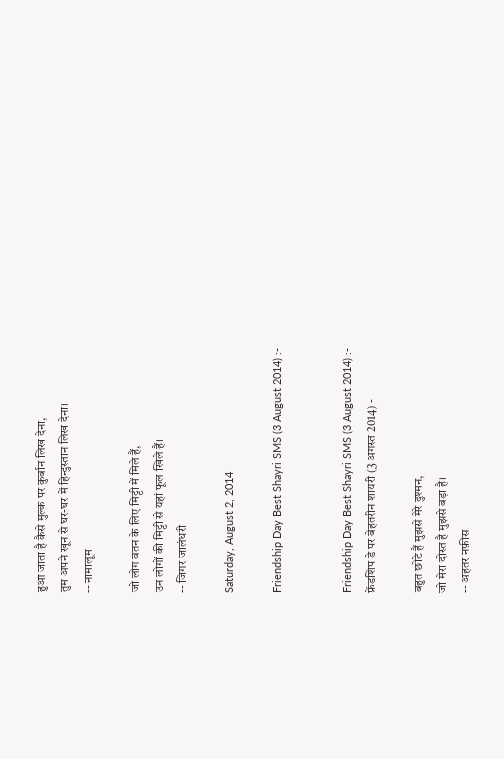हुआ जाता है कैसे मुल्क पर कुर्बान लिख देना,
तुम अपने खून से घर-घर में हिन्दुस्तान लिख देना।
-- नामालूम

जो लोग वतन के लिए मिट्टी में मिले हैं,
उन लोगों की मिट्टी से यहां फूल खिले हैं।
-- जिगर जालंधरी

Saturday, August 2, 2014

Friendship Day Best Shayri SMS (3 August 2014) :-


Friendship Day Best Shayri SMS (3 August 2014) :-
फ्रेंडशिप डे पर बेहतरीन शायरी (3 अगस्त 2014) -

बहुत छोटे हैं मुझसे मेरे दुश्मन,
जो मेरा दोस्त है मुझसे बड़ा है।
-- अहतर नफ़ीस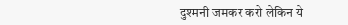दुश्मनी जमकर करो लेकिन ये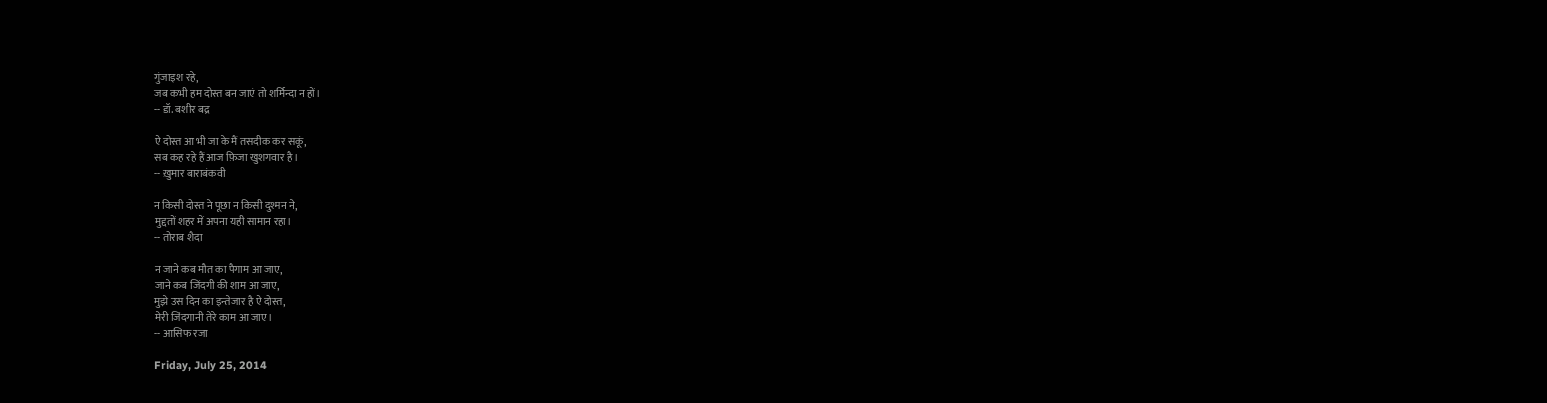गुंजाइश रहे,
जब कभी हम दोस्त बन जाएं तो शर्मिन्दा न हों।
-- डॉ. बशीर बद्र

ऐ दोस्त आ भी जा के मैं तसदीक कर सकूं,
सब कह रहे हैं आज फ़िजा खुशगवार है।
-- ख़ुमार बाराबंकवी

न किसी दोस्त ने पूछा न किसी दुश्मन ने,
मुद्दतों शहर में अपना यही सामान रहा।
-- तोराब शैदा

न जाने कब मौत का पैगाम आ जाए,
जाने कब जिंदगी की शाम आ जाए,
मुझे उस दिन का इन्तेजार है ऐ दोस्त,
मेरी जिंदगानी तेरे काम आ जाए।
-- आसिफ रजा

Friday, July 25, 2014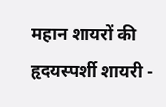महान शायरों की हृदयस्पर्शी शायरी -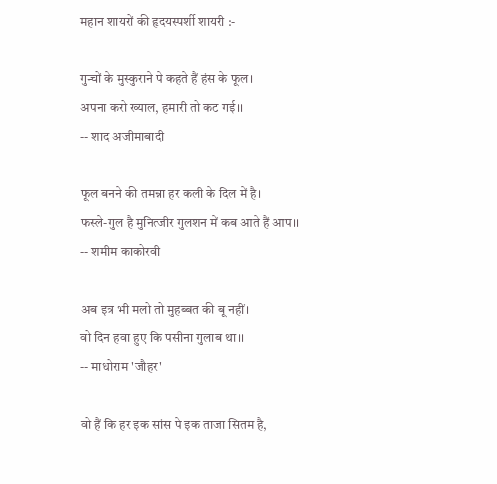महान शायरों की हृदयस्पर्शी शायरी :-

गुन्चों के मुस्कुराने पे कहते हैं हंस के फूल।
अपना करो ख्याल, हमारी तो कट गई।।
-- शाद अजीमाबादी

फूल बनने की तमन्ना हर कली के दिल में है।
फस्ले-गुल है मुनित्जीर गुलशन में कब आते हैं आप।।
-- शमीम काकोरवी

अब इत्र भी मलो तो मुहब्बत की बू नहीं।
वो दिन हवा हुए कि पसीना गुलाब था।।
-- माधोराम 'जौहर'

वो हैं कि हर इक सांस पे इक ताजा सितम है,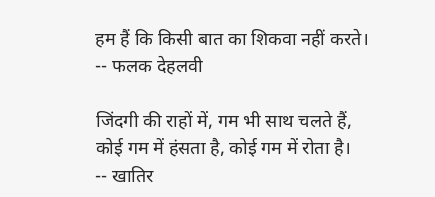हम हैं कि किसी बात का शिकवा नहीं करते।
-- फलक देहलवी

जिंदगी की राहों में, गम भी साथ चलते हैं,
कोई गम में हंसता है, कोई गम में रोता है।
-- खातिर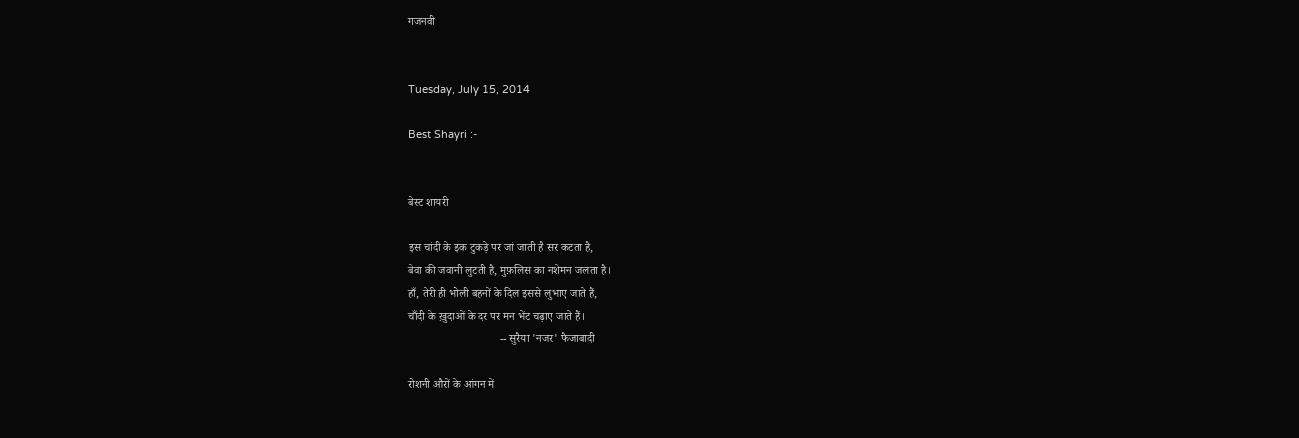गजनवी


Tuesday, July 15, 2014

Best Shayri :-


बेस्ट शायरी

इस चांदी के इक टुकड़े पर जां जाती है सर कटता है,
बेवा की जवानी लुटती है, मुफ़लिस का नशेमन जलता है।
हाँ, तेरी ही भोली बहनों के दिल इससे लुभाए जाते हैं,
चाँदी के ख़ुदाओं के दर पर मन भेंट चढ़ाए जाते हैं।
                                -- सुरैया 'नजर' फैजाबादी

रोशनी औरों के आंगन में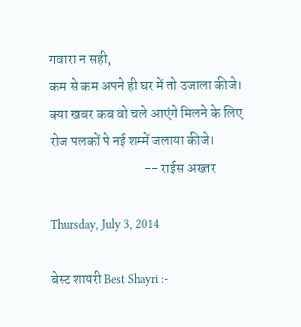गवारा न सही,
कम से कम अपने ही घर में तो उजाला कीजे।
क्या खबर कब वो चले आएंगे मिलने के लिए
रोज पलकों पे नई शम्में जलाया कीजे।
                                  -- राईस अख्तर

Thursday, July 3, 2014

बेस्ट शायरी Best Shayri :-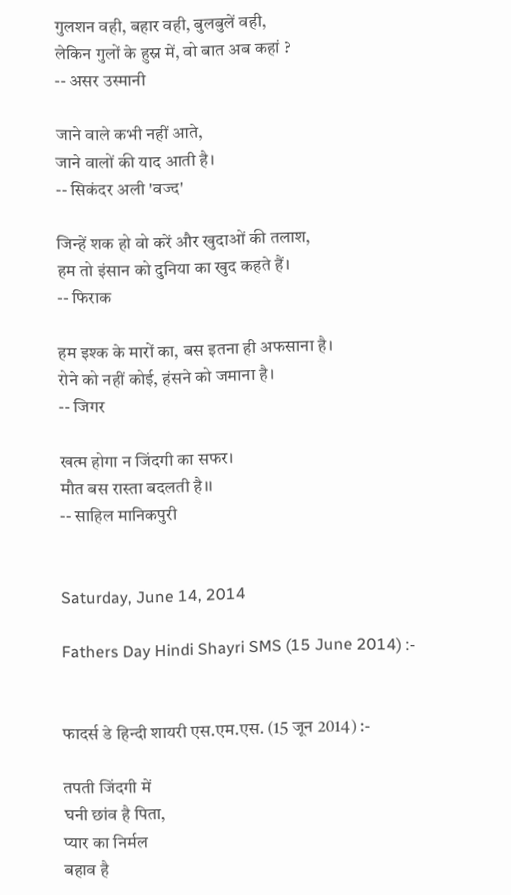गुलशन वही, बहार वही, बुलबुलें वही,
लेकिन गुलों के हुस्न में, वो बात अब कहां ?
-- असर उस्मानी

जाने वाले कभी नहीं आते,
जाने वालों की याद आती है।
-- सिकंदर अली 'वज्द'

जिन्हें शक हो वो करें और खुदाओं की तलाश,
हम तो इंसान को दुनिया का खुद कहते हैं।
-- फिराक

हम इश्क के मारों का, बस इतना ही अफसाना है।
रोने को नहीं कोई, हंसने को जमाना है।
-- जिगर

खत्म होगा न जिंदगी का सफर।
मौत बस रास्ता बदलती है।।
-- साहिल मानिकपुरी


Saturday, June 14, 2014

Fathers Day Hindi Shayri SMS (15 June 2014) :-


फादर्स डे हिन्दी शायरी एस.एम.एस. (15 जून 2014) :-

तपती जिंदगी में
घनी छांव है पिता,
प्यार का निर्मल
बहाव है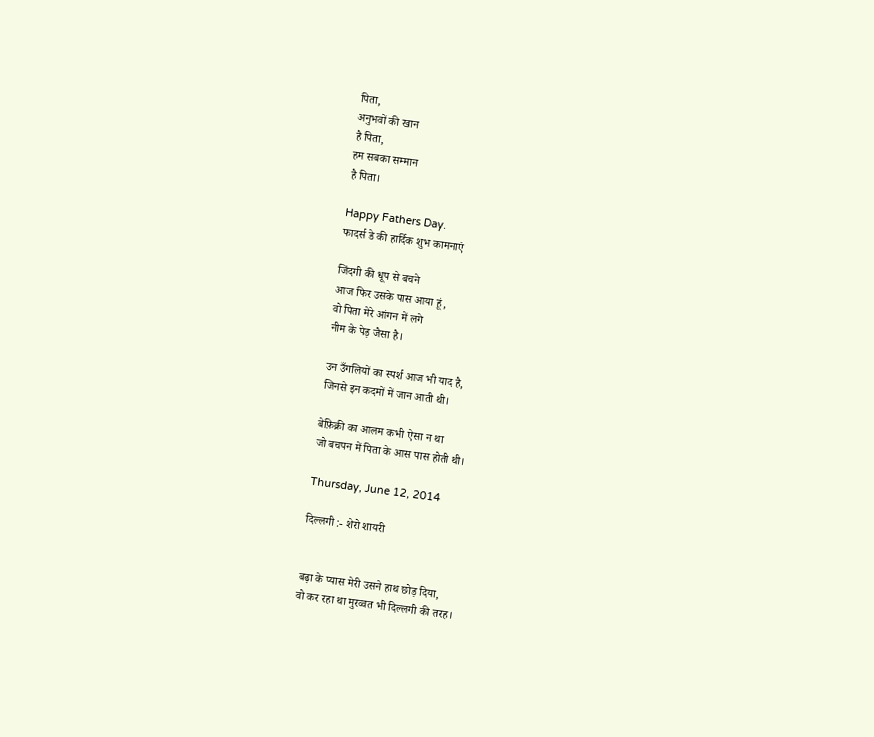पिता,
अनुभवों की खान
है पिता,
हम सबका सम्मान
है पिता।

Happy Fathers Day.
फादर्स डे की हार्दिक शुभ कामनाएं

जिंदगी की धूप से बचने
आज फिर उसके पास आया हूं,
वो पिता मेरे आंगन में लगे
नीम के पेड़ जैसा है।

उन उँगलियों का स्पर्श आज भी याद है,
जिनसे इन कदमों में जान आती थी।

बेफ़िक्री का आलम कभी ऐसा न था
जो बचपन में पिता के आस पास होती थी।

Thursday, June 12, 2014

दिल्लगी :- शेरो शायरी


बढ़ा के प्यास मेरी उसने हाथ छोड़ दिया,
वो कर रहा था मुरव्वत भी दिल्लगी की तरह।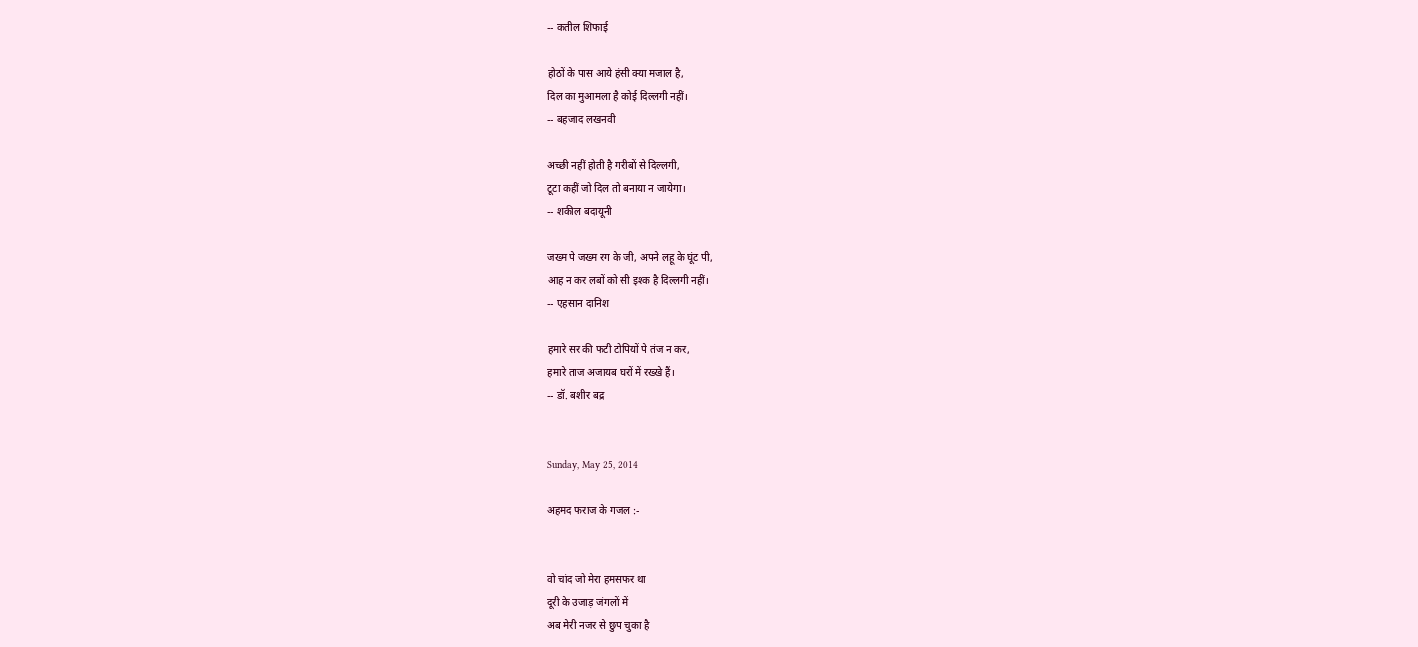-- कतील शिफाई

होठों के पास आये हंसी क्या मजाल है,
दिल का मुआमला है कोई दिल्लगी नहीं।
-- बहजाद लखनवी

अच्छी नहीं होती है गरीबों से दिल्लगी,
टूटा कहीं जो दिल तो बनाया न जायेगा।
-- शकील बदायूनी

जख्म पे जख्म रग के जी, अपने लहू के घूंट पी,
आह न कर लबों को सी इश्क है दिल्लगी नहीं।
-- एहसान दानिश

हमारे सर की फटी टोपियों पे तंज न कर,
हमारे ताज अजायब घरों में रख्खे हैं।
-- डॉ. बशीर बद्र


Sunday, May 25, 2014

अहमद फराज के गजल :-


वो चांद जो मेरा हमसफर था
दूरी के उजाड़ जंगलों में
अब मेरी नजर से छुप चुका है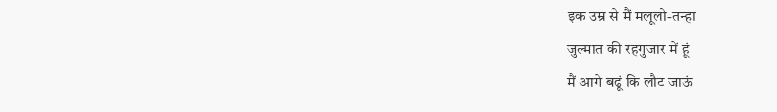इक उम्र से मैं मलूलो-तन्हा
जुल्मात की रहगुजार में हूं
मैं आगे बढूं कि लौट जाऊं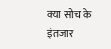क्या सोच के इंतजार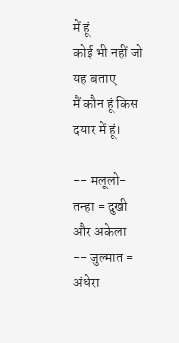में हूं
कोई भी नहीं जो यह बताए
मैं कौन हूं किस दयार में हूं।

-- मलूलो-तन्हा = दुखी और अकेला
-- जुल्मात = अंधेरा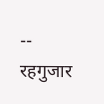-- रहगुजार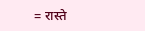= रास्ते